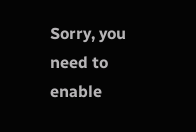Sorry, you need to enable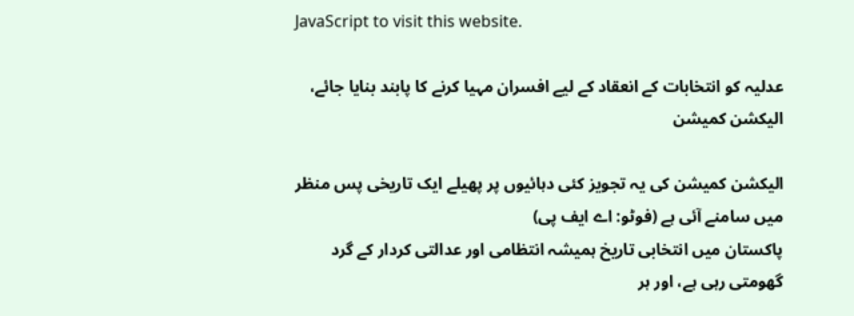JavaScript to visit this website.

عدلیہ کو انتخابات کے انعقاد کے لیے افسران مہیا کرنے کا پابند بنایا جائے، الیکشن کمیشن

الیکشن کمیشن کی یہ تجویز کئی دہائیوں پر پھیلے ایک تاریخی پس منظر میں سامنے آئی ہے (فوٹو: اے ایف پی)
پاکستان میں انتخابی تاریخ ہمیشہ انتظامی اور عدالتی کردار کے گرد گھومتی رہی ہے، اور ہر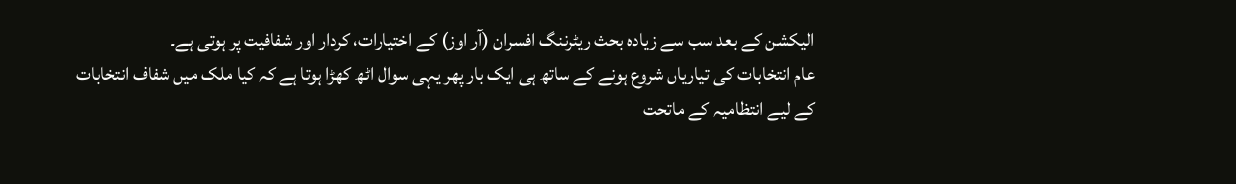الیکشن کے بعد سب سے زیادہ بحث ریٹرننگ افسران (آر اوز) کے اختیارات، کردار اور شفافیت پر ہوتی ہے۔
عام انتخابات کی تیاریاں شروع ہونے کے ساتھ ہی ایک بار پھر یہی سوال اٹھ کھڑا ہوتا ہے کہ کیا ملک میں شفاف انتخابات کے لیے انتظامیہ کے ماتحت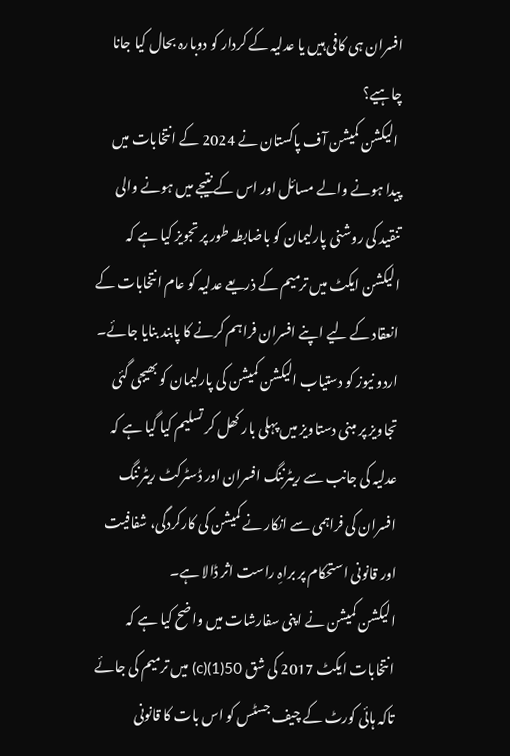افسران ہی کافی ہیں یا عدلیہ کے کردار کو دوبارہ بحال کیا جانا چاہیے؟
 الیکشن کمیشن آف پاکستان نے 2024 کے انتخابات میں پیدا ہونے والے مسائل اور اس کے نتیجے میں ہونے والی تنقید کی روشنی پارلیمان کو باضابطہ طور پر تجویز کیا ہے کہ الیکشن ایکٹ میں ترمیم کے ذریعے عدلیہ کو عام انتخابات کے انعقاد کے لیے اپنے افسران فراہم کرنے کا پابند بنایا جائے۔
اردو نیوز کو دستیاب الیکشن کمیشن کی پارلیمان کو بھیجی گئی تجاویز پر مبنی دستاویز میں پہلی بار کھل کر تسلیم کیا گیا ہے کہ عدلیہ کی جانب سے ریٹرننگ افسران اور ڈسٹرکٹ ریٹرننگ افسران کی فراہمی سے انکار نے کمیشن کی کارکردگی، شفافیت اور قانونی استحکام پر براہِ راست اثر ڈالا ہے۔
الیکشن کمیشن نے اپنی سفارشات میں واضح کیا ہے کہ انتخابات ایکٹ 2017 کی شق 50(1)(c) میں ترمیم کی جائے تاکہ ہائی کورٹ کے چیف جسٹس کو اس بات کا قانونی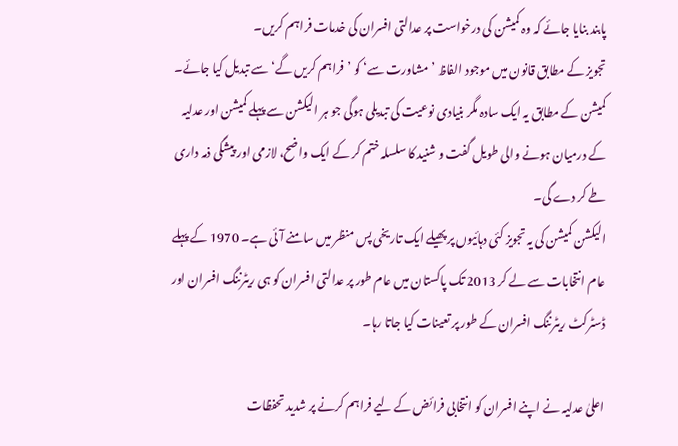پابند بنایا جائے کہ وہ کمیشن کی درخواست پر عدالتی افسران کی خدمات فراہم کریں۔
تجویز کے مطابق قانون میں موجود الفاظ ’مشاورت سے‘ کو ’فراہم کریں گے‘ سے تبدیل کیا جائے۔ کمیشن کے مطابق یہ ایک سادہ مگر بنیادی نوعیت کی تبدیلی ہوگی جو ہر الیکشن سے پہلے کمیشن اور عدلیہ کے درمیان ہونے والی طویل گفت و شنید کا سلسلہ ختم کر کے ایک واضح، لازمی اور پیشگی ذمہ داری طے کر دے گی۔
الیکشن کمیشن کی یہ تجویز کئی دہائیوں پر پھیلے ایک تاریخی پس منظر میں سامنے آئی ہے۔ 1970 کے پہلے عام انتخابات سے لے کر 2013 تک پاکستان میں عام طور پر عدالتی افسران کو ہی ریٹرننگ افسران اور ڈسٹرکٹ ریٹرننگ افسران کے طور پر تعینات کیا جاتا رہا۔

اعلیٰ عدلیہ نے اپنے افسران کو انتخابی فرائض کے لیے فراہم کرنے پر شدید تحفظات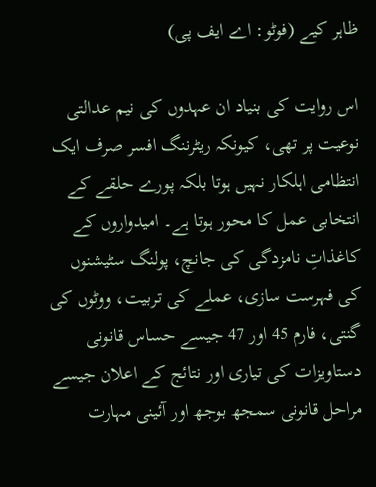ظاہر کیے (فوٹو: اے ایف پی)

اس روایت کی بنیاد ان عہدوں کی نیم عدالتی نوعیت پر تھی، کیونکہ ریٹرننگ افسر صرف ایک انتظامی اہلکار نہیں ہوتا بلکہ پورے حلقے کے انتخابی عمل کا محور ہوتا ہے۔ امیدواروں کے کاغذاتِ نامزدگی کی جانچ، پولنگ سٹیشنوں کی فہرست سازی، عملے کی تربیت، ووٹوں کی گنتی، فارم 45 اور 47 جیسے حساس قانونی دستاویزات کی تیاری اور نتائج کے اعلان جیسے مراحل قانونی سمجھ بوجھ اور آئینی مہارت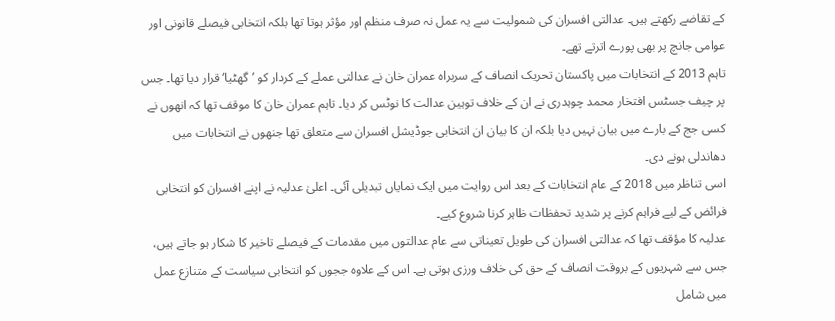کے تقاضے رکھتے ہیں۔ عدالتی افسران کی شمولیت سے یہ عمل نہ صرف منظم اور مؤثر ہوتا تھا بلکہ انتخابی فیصلے قانونی اور عوامی جانچ پر بھی پورے اترتے تھے۔
تاہم 2013 کے انتخابات میں پاکستان تحریک انصاف کے سربراہ عمران خان نے عدالتی عملے کے کردار کو ’گھٹیا‘ قرار دیا تھا۔ جس پر چیف جسٹس افتخار محمد چوہدری نے ان کے خلاف توہین عدالت کا نوٹس کر دیا۔ تاہم عمران خان کا موقف تھا کہ انھوں نے کسی جج کے بارے میں بیان نہیں دیا بلکہ ان کا بیان ان انتخابی جوڈیشل افسران سے متعلق تھا جنھوں نے انتخابات میں دھاندلی ہونے دی۔
اسی تناظر میں 2018 کے عام انتخابات کے بعد اس روایت میں ایک نمایاں تبدیلی آئی۔ اعلیٰ عدلیہ نے اپنے افسران کو انتخابی فرائض کے لیے فراہم کرنے پر شدید تحفظات ظاہر کرنا شروع کیے۔
عدلیہ کا مؤقف تھا کہ عدالتی افسران کی طویل تعیناتی سے عام عدالتوں میں مقدمات کے فیصلے تاخیر کا شکار ہو جاتے ہیں، جس سے شہریوں کے بروقت انصاف کے حق کی خلاف ورزی ہوتی ہے۔ اس کے علاوہ ججوں کو انتخابی سیاست کے متنازع عمل میں شامل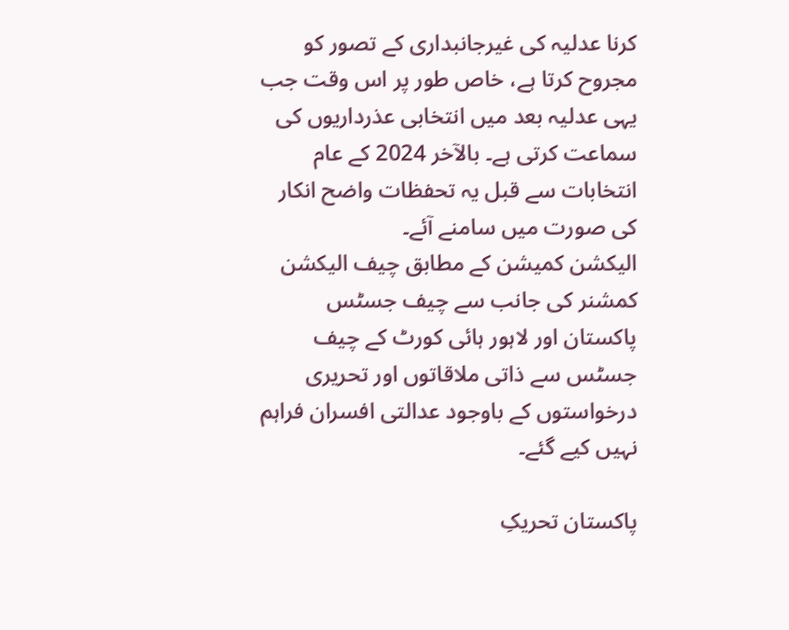کرنا عدلیہ کی غیرجانبداری کے تصور کو مجروح کرتا ہے، خاص طور پر اس وقت جب یہی عدلیہ بعد میں انتخابی عذرداریوں کی سماعت کرتی ہے۔ بالآخر 2024 کے عام انتخابات سے قبل یہ تحفظات واضح انکار کی صورت میں سامنے آئے۔
الیکشن کمیشن کے مطابق چیف الیکشن کمشنر کی جانب سے چیف جسٹس پاکستان اور لاہور ہائی کورٹ کے چیف جسٹس سے ذاتی ملاقاتوں اور تحریری درخواستوں کے باوجود عدالتی افسران فراہم نہیں کیے گئے۔

پاکستان تحریکِ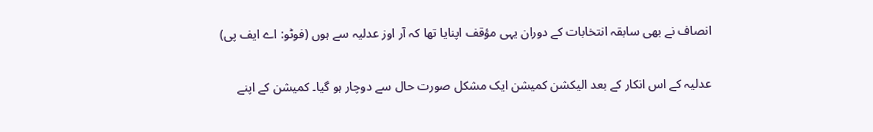انصاف نے بھی سابقہ انتخابات کے دوران یہی مؤقف اپنایا تھا کہ آر اوز عدلیہ سے ہوں (فوٹو: اے ایف پی)

عدلیہ کے اس انکار کے بعد الیکشن کمیشن ایک مشکل صورت حال سے دوچار ہو گیا۔ کمیشن کے اپنے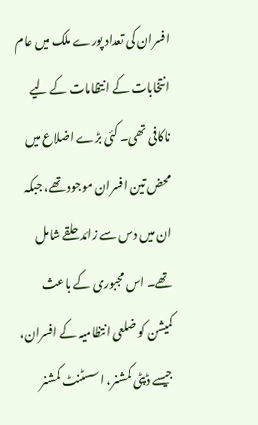افسران کی تعداد پورے ملک میں عام انتخابات کے انتظامات کے لیے ناکافی تھی۔ کئی بڑے اضلاع میں محض تین افسران موجود تھے، جبکہ ان میں دس سے زائد حلقے شامل تھے۔ اس مجبوری کے باعث کمیشن کو ضلعی انتظامیہ کے افسران، جیسے ڈپٹی کمشنر، اسسٹنٹ کمشنر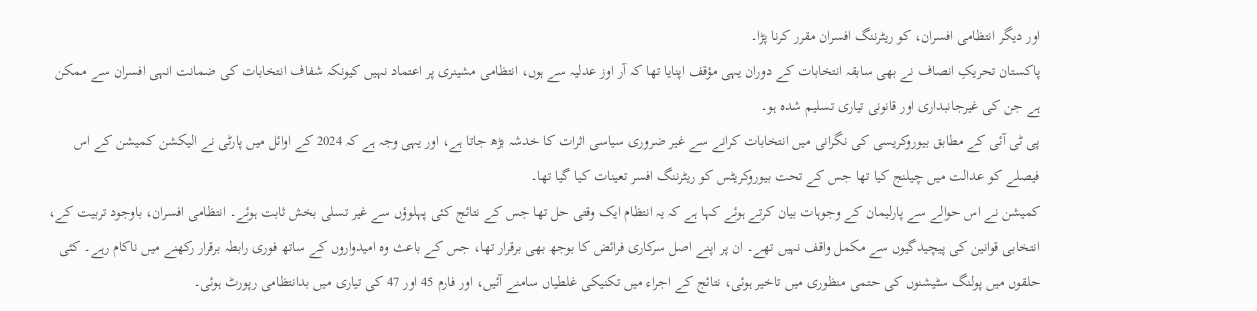اور دیگر انتظامی افسران، کو ریٹرننگ افسران مقرر کرنا پڑا۔
پاکستان تحریکِ انصاف نے بھی سابقہ انتخابات کے دوران یہی مؤقف اپنایا تھا کہ آر اوز عدلیہ سے ہوں، انتظامی مشینری پر اعتماد نہیں کیونکہ شفاف انتخابات کی ضمانت انہی افسران سے ممکن ہے جن کی غیرجانبداری اور قانونی تیاری تسلیم شدہ ہو۔
پی ٹی آئی کے مطابق بیوروکریسی کی نگرانی میں انتخابات کرانے سے غیر ضروری سیاسی اثرات کا خدشہ بڑھ جاتا ہے، اور یہی وجہ ہے کہ 2024 کے اوائل میں پارٹی نے الیکشن کمیشن کے اس فیصلے کو عدالت میں چیلنج کیا تھا جس کے تحت بیوروکریٹس کو ریٹرننگ افسر تعینات کیا گیا تھا۔
کمیشن نے اس حوالے سے پارلیمان کے وجوہات بیان کرتے ہوئے کہا ہے کہ یہ انتظام ایک وقتی حل تھا جس کے نتائج کئی پہلوؤں سے غیر تسلی بخش ثابت ہوئے۔ انتظامی افسران، باوجود تربیت کے، انتخابی قوانین کی پیچیدگیوں سے مکمل واقف نہیں تھے۔ ان پر اپنے اصل سرکاری فرائض کا بوجھ بھی برقرار تھا، جس کے باعث وہ امیدواروں کے ساتھ فوری رابطہ برقرار رکھنے میں ناکام رہے۔ کئی حلقوں میں پولنگ سٹیشنوں کی حتمی منظوری میں تاخیر ہوئی، نتائج کے اجراء میں تکنیکی غلطیاں سامنے آئیں، اور فارم 45 اور 47 کی تیاری میں بدانتظامی رپورٹ ہوئی۔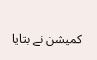کمیشن نے بتایا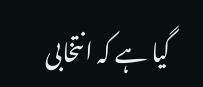گیا ہے کہ انتخابی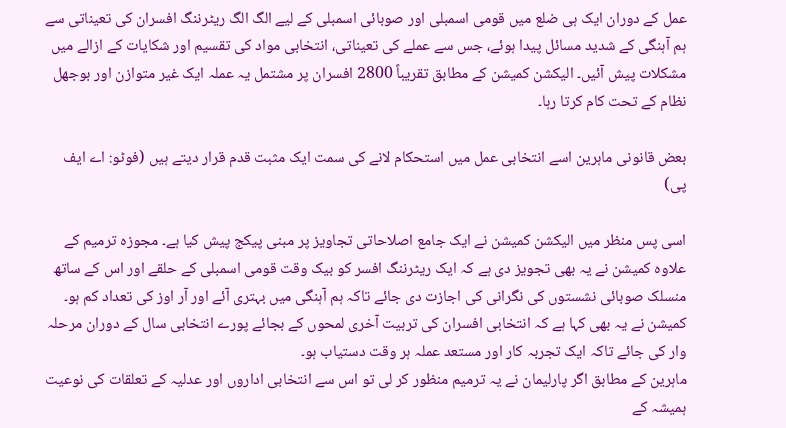عمل کے دوران ایک ہی ضلع میں قومی اسمبلی اور صوبائی اسمبلی کے لیے الگ الگ ریٹرننگ افسران کی تعیناتی سے ہم آہنگی کے شدید مسائل پیدا ہوئے، جس سے عملے کی تعیناتی، انتخابی مواد کی تقسیم اور شکایات کے ازالے میں مشکلات پیش آئیں۔ الیکشن کمیشن کے مطابق تقریباً 2800 افسران پر مشتمل یہ عملہ ایک غیر متوازن اور بوجھل نظام کے تحت کام کرتا رہا۔

بعض قانونی ماہرین اسے انتخابی عمل میں استحکام لانے کی سمت ایک مثبت قدم قرار دیتے ہیں (فوٹو: اے ایف پی)

اسی پس منظر میں الیکشن کمیشن نے ایک جامع اصلاحاتی تجاویز پر مبنی پیکج پیش کیا ہے۔ مجوزہ ترمیم کے علاوہ کمیشن نے یہ بھی تجویز دی ہے کہ ایک ریٹرننگ افسر کو بیک وقت قومی اسمبلی کے حلقے اور اس کے ساتھ منسلک صوبائی نشستوں کی نگرانی کی اجازت دی جائے تاکہ ہم آہنگی میں بہتری آئے اور آر اوز کی تعداد کم ہو۔ کمیشن نے یہ بھی کہا ہے کہ انتخابی افسران کی تربیت آخری لمحوں کے بجائے پورے انتخابی سال کے دوران مرحلہ وار کی جائے تاکہ ایک تجربہ کار اور مستعد عملہ ہر وقت دستیاب ہو۔
ماہرین کے مطابق اگر پارلیمان نے یہ ترمیم منظور کر لی تو اس سے انتخابی اداروں اور عدلیہ کے تعلقات کی نوعیت ہمیشہ کے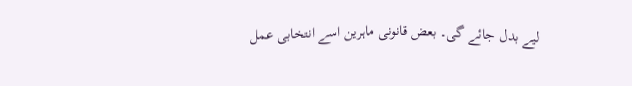لیے بدل جائے گی۔ بعض قانونی ماہرین اسے انتخابی عمل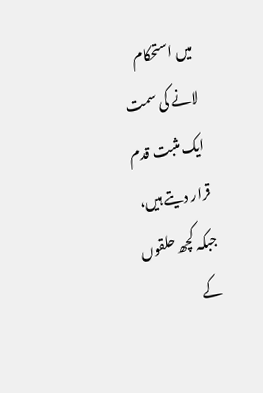میں استحکام لانے کی سمت ایک مثبت قدم قرار دیتے ہیں، جبکہ کچھ حلقوں کے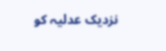نزدیک عدلیہ کو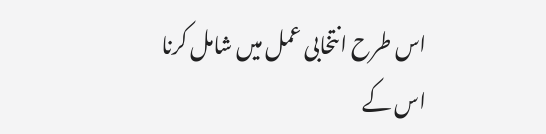اس طرح انتخابی عمل میں شامل کرنا اس کے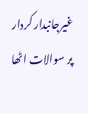غیرجانبدار کردار پر سوالات اٹھا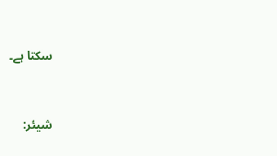سکتا ہے۔



شیئر: